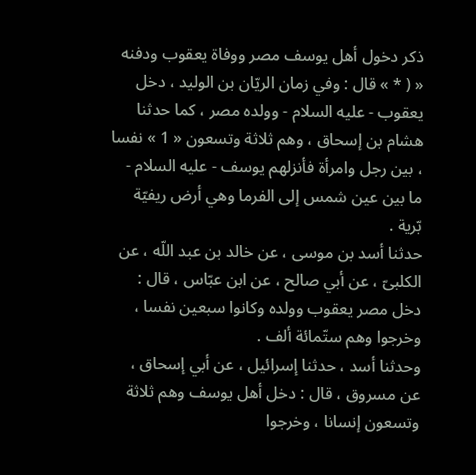ذكر دخول أهل يوسف مصر ووفاة يعقوب ودفنه
« ( * » قال : وفي زمان الريّان بن الوليد ، دخل يعقوب - عليه السلام - وولده مصر ، كما حدثنا هشام بن إسحاق ، وهم ثلاثة وتسعون « 1 » نفسا ، بين رجل وامرأة فأنزلهم يوسف - عليه السلام - ما بين عين شمس إلى الفرما وهي أرض ريفيّة بّرية .
حدثنا أسد بن موسى ، عن خالد بن عبد اللّه ، عن الكلبىّ ، عن أبي صالح ، عن ابن عبّاس ، قال : دخل مصر يعقوب وولده وكانوا سبعين نفسا ، وخرجوا وهم ستّمائة ألف .
وحدثنا أسد ، حدثنا إسرائيل ، عن أبي إسحاق ، عن مسروق ، قال : دخل أهل يوسف وهم ثلاثة وتسعون إنسانا ، وخرجوا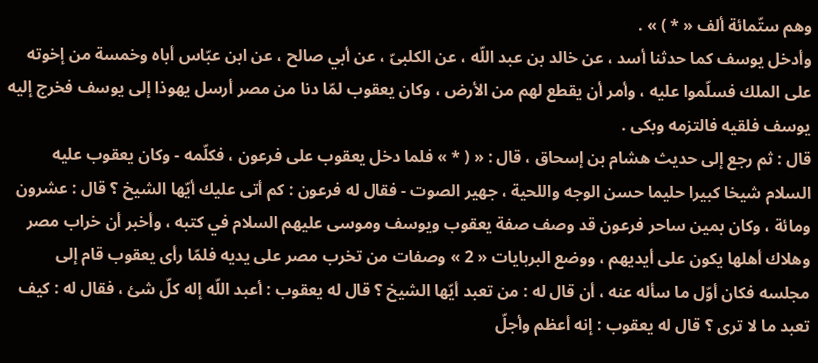وهم ستّمائة ألف « * ) » .
وأدخل يوسف كما حدثنا أسد ، عن خالد بن عبد اللّه ، عن الكلبىّ ، عن أبي صالح ، عن ابن عبّاس أباه وخمسة من إخوته على الملك فسلّموا عليه ، وأمر أن يقطع لهم من الأرض ، وكان يعقوب لمّا دنا من مصر أرسل يهوذا إلى يوسف فخرج إليه يوسف فلقيه فالتزمه وبكى .
قال : ثم رجع إلى حديث هشام بن إسحاق ، قال : « ( * » فلما دخل يعقوب على فرعون ، فكلّمه - وكان يعقوب عليه السلام شيخا كبيرا حليما حسن الوجه واللحية ، جهير الصوت - فقال له فرعون : كم أتى عليك أيّها الشيخ ؟ قال : عشرون ومائة ، وكان بمين ساحر فرعون قد وصف صفة يعقوب ويوسف وموسى عليهم السلام في كتبه ، وأخبر أن خراب مصر وهلاك أهلها يكون على أيديهم ، ووضع البربايات « 2 » وصفات من تخرب مصر على يديه فلمّا رأى يعقوب قام إلى مجلسه فكان أوّل ما سأله عنه ، أن قال له : من تعبد أيّها الشيخ ؟ قال له يعقوب : أعبد اللّه إله كلّ شئ ، فقال له : كيف تعبد ما لا ترى ؟ قال له يعقوب : إنه أعظم وأجلّ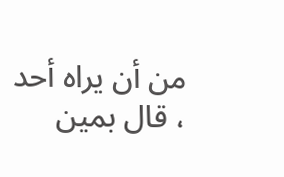من أن يراه أحد ، قال بمين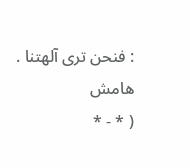: فنحن ترى آلهتنا .
هامش
( * - *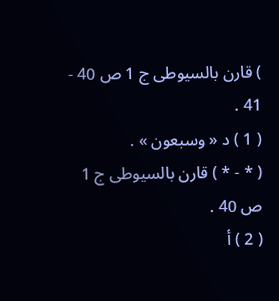) قارن بالسيوطى ج 1 ص 40 - 41 .
( 1 ) د « وسبعون » .
( * - * ) قارن بالسيوطى ج 1 ص 40 .
( 2 ) أ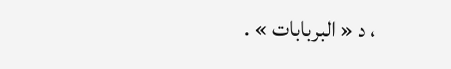، د « البربابات » .